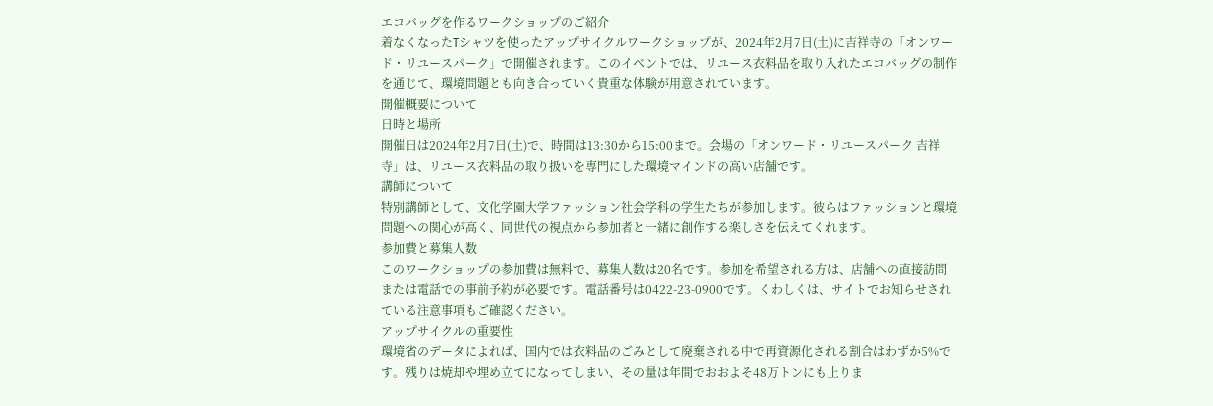エコバッグを作るワークショップのご紹介
着なくなったTシャツを使ったアップサイクルワークショップが、2024年2月7日(土)に吉祥寺の「オンワード・リユースパーク」で開催されます。このイベントでは、リユース衣料品を取り入れたエコバッグの制作を通じて、環境問題とも向き合っていく貴重な体験が用意されています。
開催概要について
日時と場所
開催日は2024年2月7日(土)で、時間は13:30から15:00まで。会場の「オンワード・リユースパーク 吉祥寺」は、リユース衣料品の取り扱いを専門にした環境マインドの高い店舗です。
講師について
特別講師として、文化学園大学ファッション社会学科の学生たちが参加します。彼らはファッションと環境問題への関心が高く、同世代の視点から参加者と一緒に創作する楽しさを伝えてくれます。
参加費と募集人数
このワークショップの参加費は無料で、募集人数は20名です。参加を希望される方は、店舗への直接訪問または電話での事前予約が必要です。電話番号は0422-23-0900です。くわしくは、サイトでお知らせされている注意事項もご確認ください。
アップサイクルの重要性
環境省のデータによれば、国内では衣料品のごみとして廃棄される中で再資源化される割合はわずか5%です。残りは焼却や埋め立てになってしまい、その量は年間でおおよそ48万トンにも上りま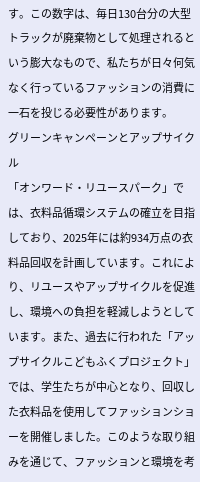す。この数字は、毎日130台分の大型トラックが廃棄物として処理されるという膨大なもので、私たちが日々何気なく行っているファッションの消費に一石を投じる必要性があります。
グリーンキャンペーンとアップサイクル
「オンワード・リユースパーク」では、衣料品循環システムの確立を目指しており、2025年には約934万点の衣料品回収を計画しています。これにより、リユースやアップサイクルを促進し、環境への負担を軽減しようとしています。また、過去に行われた「アップサイクルこどもふくプロジェクト」では、学生たちが中心となり、回収した衣料品を使用してファッションショーを開催しました。このような取り組みを通じて、ファッションと環境を考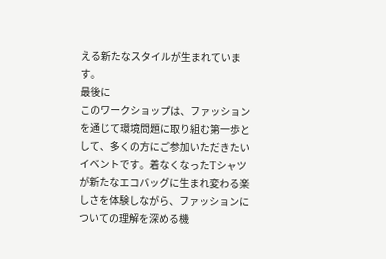える新たなスタイルが生まれています。
最後に
このワークショップは、ファッションを通じて環境問題に取り組む第一歩として、多くの方にご参加いただきたいイベントです。着なくなったTシャツが新たなエコバッグに生まれ変わる楽しさを体験しながら、ファッションについての理解を深める機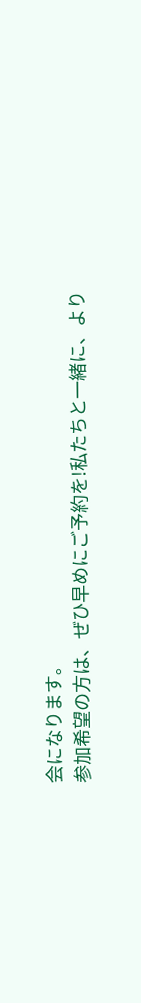会になります。
参加希望の方は、ぜひ早めにご予約を!私たちと一緒に、より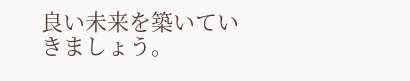良い未来を築いていきましょう。